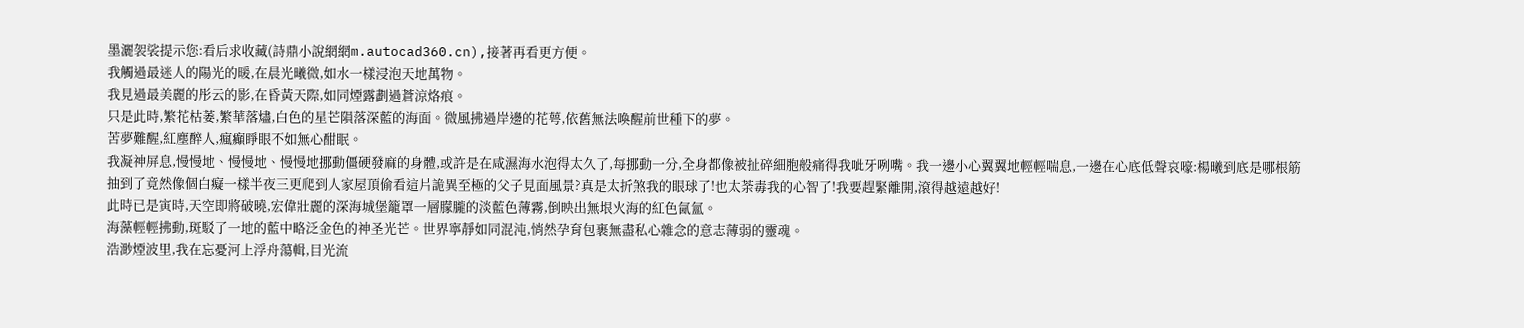墨灑袈裟提示您:看后求收藏(詩鼎小說網網m.autocad360.cn),接著再看更方便。
我觸過最迷人的陽光的暖,在晨光曦微,如水一樣浸泡天地萬物。
我見過最美麗的彤云的影,在昏黃天際,如同煙露劃過蒼涼烙痕。
只是此時,繁花枯萎,繁華落燼,白色的星芒隕落深藍的海面。微風拂過岸邊的花萼,依舊無法喚醒前世種下的夢。
苦夢難醒,紅塵醉人,瘋癲睜眼不如無心酣眠。
我凝神屏息,慢慢地、慢慢地、慢慢地挪動僵硬發麻的身體,或許是在咸濕海水泡得太久了,每挪動一分,全身都像被扯碎細胞般痛得我呲牙咧嘴。我一邊小心翼翼地輕輕喘息,一邊在心底低聲哀嚎:楊曦到底是哪根筋抽到了竟然像個白癡一樣半夜三更爬到人家屋頂偷看這片詭異至極的父子見面風景?真是太折煞我的眼球了!也太荼毒我的心智了!我要趕緊離開,滾得越遠越好!
此時已是寅時,天空即將破曉,宏偉壯麗的深海城堡籠罩一層朦朧的淡藍色薄霧,倒映出無垠火海的紅色氤氳。
海藻輕輕拂動,斑駁了一地的藍中略泛金色的神圣光芒。世界寧靜如同混沌,悄然孕育包裹無盡私心雜念的意志薄弱的靈魂。
浩渺煙波里,我在忘憂河上浮舟蕩輯,目光流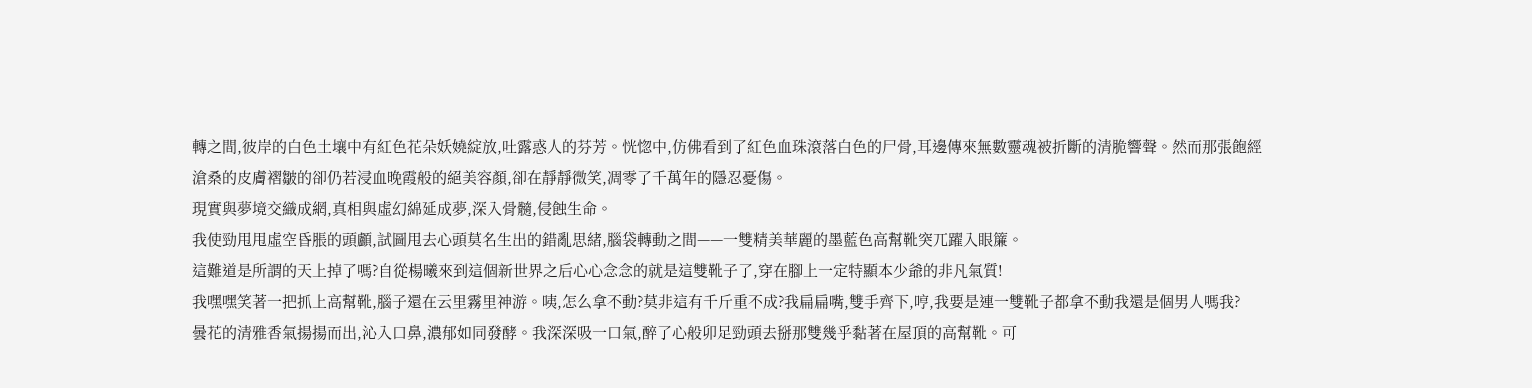轉之間,彼岸的白色土壤中有紅色花朵妖嬈綻放,吐露惑人的芬芳。恍惚中,仿佛看到了紅色血珠滾落白色的尸骨,耳邊傳來無數靈魂被折斷的清脆響聲。然而那張飽經滄桑的皮膚褶皺的卻仍若浸血晚霞般的絕美容顏,卻在靜靜微笑,凋零了千萬年的隱忍憂傷。
現實與夢境交織成網,真相與虛幻綿延成夢,深入骨髓,侵蝕生命。
我使勁甩甩虛空昏脹的頭顱,試圖甩去心頭莫名生出的錯亂思緒,腦袋轉動之間——一雙精美華麗的墨藍色高幫靴突兀躍入眼簾。
這難道是所謂的天上掉了嗎?自從楊曦來到這個新世界之后心心念念的就是這雙靴子了,穿在腳上一定特顯本少爺的非凡氣質!
我嘿嘿笑著一把抓上高幫靴,腦子還在云里霧里神游。咦,怎么拿不動?莫非這有千斤重不成?我扁扁嘴,雙手齊下,哼,我要是連一雙靴子都拿不動我還是個男人嗎我?
曇花的清雅香氣揚揚而出,沁入口鼻,濃郁如同發酵。我深深吸一口氣,醉了心般卯足勁頭去掰那雙幾乎黏著在屋頂的高幫靴。可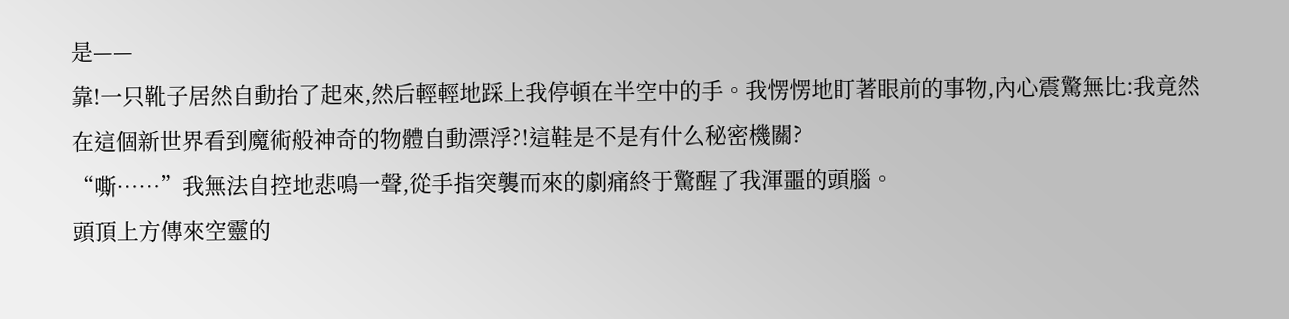是——
靠!一只靴子居然自動抬了起來,然后輕輕地踩上我停頓在半空中的手。我愣愣地盯著眼前的事物,內心震驚無比:我竟然在這個新世界看到魔術般神奇的物體自動漂浮?!這鞋是不是有什么秘密機關?
“嘶……”我無法自控地悲鳴一聲,從手指突襲而來的劇痛終于驚醒了我渾噩的頭腦。
頭頂上方傳來空靈的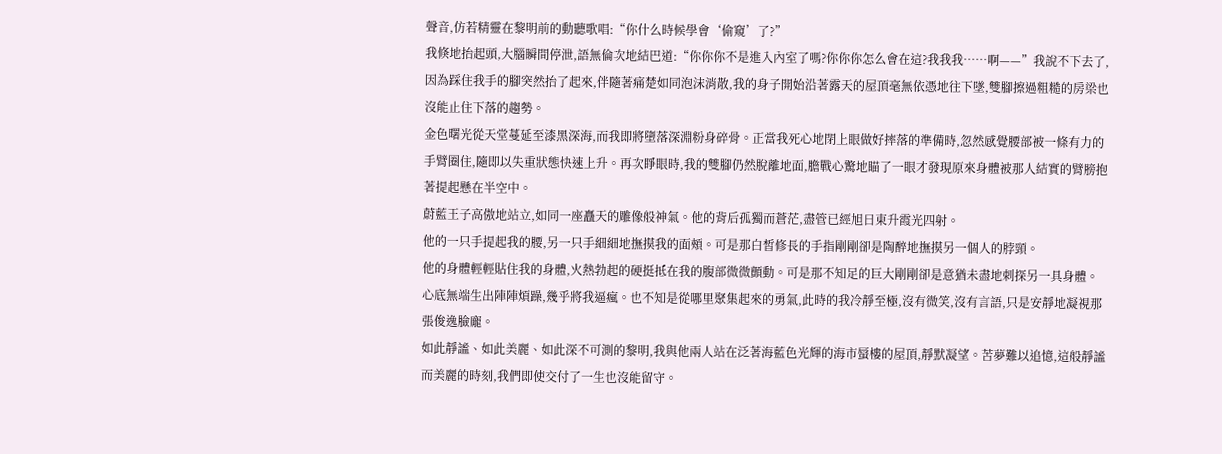聲音,仿若精靈在黎明前的動聽歌唱:“你什么時候學會‘偷窺’了?”
我倏地抬起頭,大腦瞬間停泄,語無倫次地結巴道:“你你你不是進入內室了嗎?你你你怎么會在這?我我我……啊——”我說不下去了,因為踩住我手的腳突然抬了起來,伴隨著痛楚如同泡沫消散,我的身子開始沿著露天的屋頂毫無依憑地往下墜,雙腳擦過粗糙的房梁也沒能止住下落的趨勢。
金色曙光從天堂蔓延至漆黑深海,而我即將墮落深淵粉身碎骨。正當我死心地閉上眼做好摔落的準備時,忽然感覺腰部被一條有力的手臂圈住,隨即以失重狀態快速上升。再次睜眼時,我的雙腳仍然脫離地面,膽戰心驚地瞄了一眼才發現原來身體被那人結實的臂膀抱著提起懸在半空中。
蔚藍王子高傲地站立,如同一座矗天的雕像般神氣。他的背后孤獨而蒼茫,盡管已經旭日東升霞光四射。
他的一只手提起我的腰,另一只手細細地撫摸我的面頰。可是那白皙修長的手指剛剛卻是陶醉地撫摸另一個人的脖頸。
他的身體輕輕貼住我的身體,火熱勃起的硬挺抵在我的腹部微微顫動。可是那不知足的巨大剛剛卻是意猶未盡地刺探另一具身體。
心底無端生出陣陣煩躁,幾乎將我逼瘋。也不知是從哪里聚集起來的勇氣,此時的我冷靜至極,沒有微笑,沒有言語,只是安靜地凝視那張俊逸臉龐。
如此靜謐、如此美麗、如此深不可測的黎明,我與他兩人站在泛著海藍色光輝的海市蜃樓的屋頂,靜默凝望。苦夢難以追憶,這般靜謐而美麗的時刻,我們即使交付了一生也沒能留守。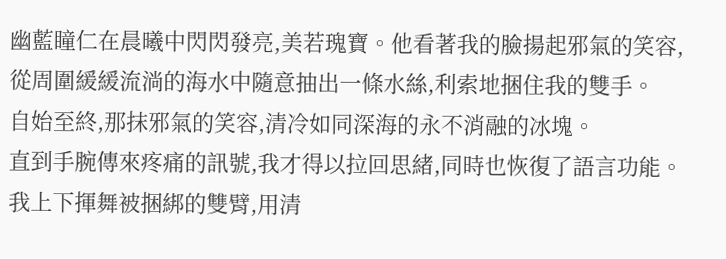幽藍瞳仁在晨曦中閃閃發亮,美若瑰寶。他看著我的臉揚起邪氣的笑容,從周圍緩緩流淌的海水中隨意抽出一條水絲,利索地捆住我的雙手。
自始至終,那抹邪氣的笑容,清冷如同深海的永不消融的冰塊。
直到手腕傳來疼痛的訊號,我才得以拉回思緒,同時也恢復了語言功能。我上下揮舞被捆綁的雙臂,用清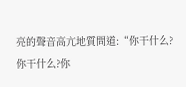亮的聲音高亢地質問道:“你干什么?你干什么?你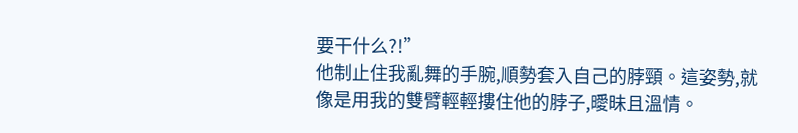要干什么?!”
他制止住我亂舞的手腕,順勢套入自己的脖頸。這姿勢,就像是用我的雙臂輕輕摟住他的脖子,曖昧且溫情。